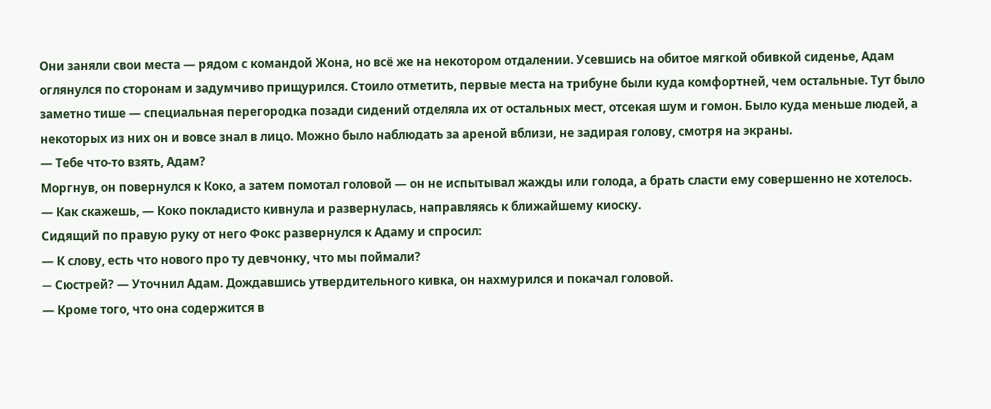Они заняли свои места — рядом с командой Жона, но всё же на некотором отдалении. Усевшись на обитое мягкой обивкой сиденье, Адам оглянулся по сторонам и задумчиво прищурился. Стоило отметить, первые места на трибуне были куда комфортней, чем остальные. Тут было заметно тише — специальная перегородка позади сидений отделяла их от остальных мест, отсекая шум и гомон. Было куда меньше людей, а некоторых из них он и вовсе знал в лицо. Можно было наблюдать за ареной вблизи, не задирая голову, смотря на экраны.
— Тебе что-то взять, Адам?
Моргнув, он повернулся к Коко, а затем помотал головой — он не испытывал жажды или голода, а брать сласти ему совершенно не хотелось.
— Как скажешь, — Коко покладисто кивнула и развернулась, направляясь к ближайшему киоску.
Сидящий по правую руку от него Фокс развернулся к Адаму и спросил:
— К слову, есть что нового про ту девчонку, что мы поймали?
— Cюстрей? — Уточнил Адам. Дождавшись утвердительного кивка, он нахмурился и покачал головой.
— Кроме того, что она содержится в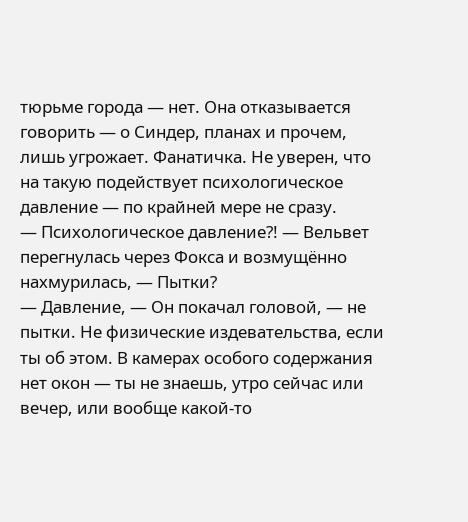тюрьме города — нет. Она отказывается говорить — о Синдер, планах и прочем, лишь угрожает. Фанатичка. Не уверен, что на такую подействует психологическое давление — по крайней мере не сразу.
— Психологическое давление?! — Вельвет перегнулась через Фокса и возмущённо нахмурилась, — Пытки?
— Давление, — Он покачал головой, — не пытки. Не физические издевательства, если ты об этом. В камерах особого содержания нет окон — ты не знаешь, утро сейчас или вечер, или вообще какой-то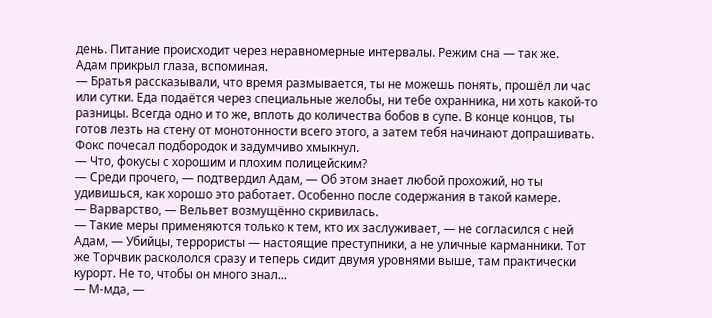день. Питание происходит через неравномерные интервалы. Режим сна — так же.
Адам прикрыл глаза, вспоминая.
— Братья рассказывали, что время размывается, ты не можешь понять, прошёл ли час или сутки. Еда подаётся через специальные желобы, ни тебе охранника, ни хоть какой-то разницы. Всегда одно и то же, вплоть до количества бобов в супе. В конце концов, ты готов лезть на стену от монотонности всего этого, а затем тебя начинают допрашивать.
Фокс почесал подбородок и задумчиво хмыкнул.
— Что, фокусы с хорошим и плохим полицейским?
— Среди прочего, — подтвердил Адам, — Об этом знает любой прохожий, но ты удивишься, как хорошо это работает. Особенно после содержания в такой камере.
— Варварство, — Вельвет возмущённо скривилась.
— Такие меры применяются только к тем, кто их заслуживает, — не согласился с ней Адам, — Убийцы, террористы — настоящие преступники, а не уличные карманники. Тот же Торчвик раскололся сразу и теперь сидит двумя уровнями выше, там практически курорт. Не то, чтобы он много знал...
— М-мда, —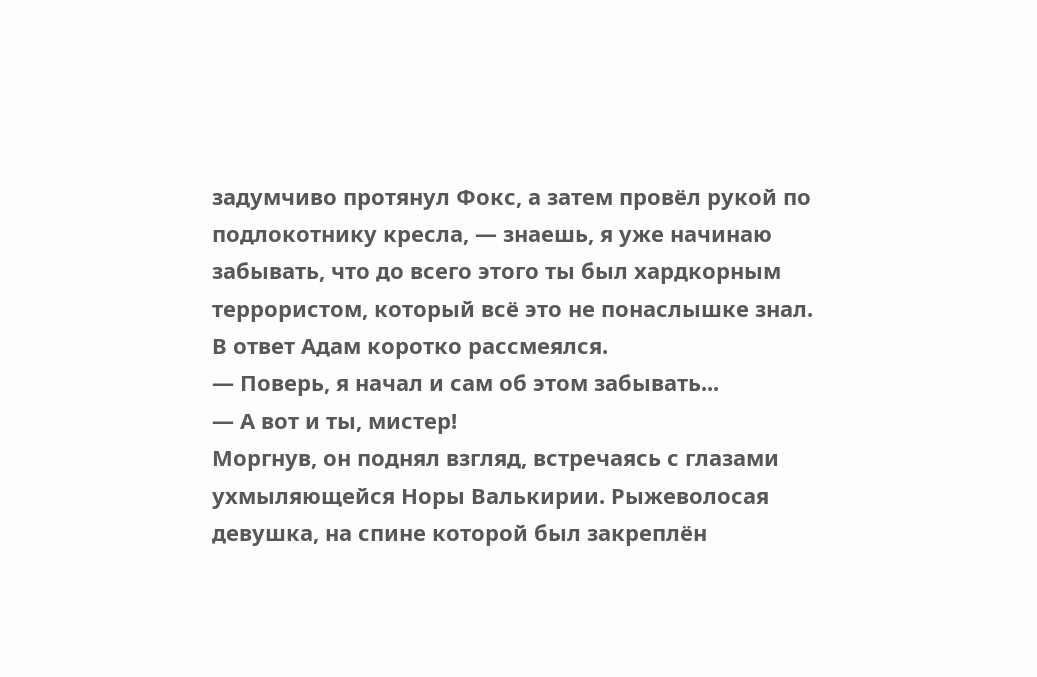задумчиво протянул Фокс, а затем провёл рукой по подлокотнику кресла, — знаешь, я уже начинаю забывать, что до всего этого ты был хардкорным террористом, который всё это не понаслышке знал.
В ответ Адам коротко рассмеялся.
— Поверь, я начал и сам об этом забывать...
— А вот и ты, мистер!
Моргнув, он поднял взгляд, встречаясь с глазами ухмыляющейся Норы Валькирии. Рыжеволосая девушка, на спине которой был закреплён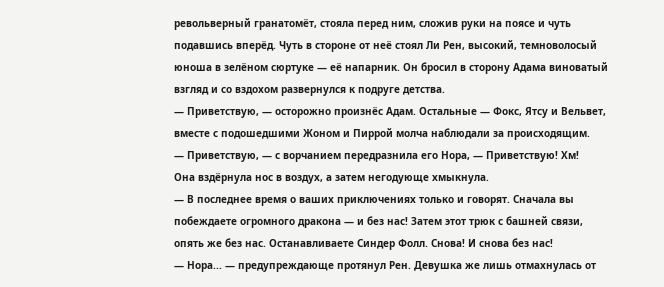револьверный гранатомёт, стояла перед ним, сложив руки на поясе и чуть подавшись вперёд. Чуть в стороне от неё стоял Ли Рен, высокий, темноволосый юноша в зелёном сюртуке — её напарник. Он бросил в сторону Адама виноватый взгляд и со вздохом развернулся к подруге детства.
— Приветствую, — осторожно произнёс Адам. Остальные — Фокс, Ятсу и Вельвет, вместе с подошедшими Жоном и Пиррой молча наблюдали за происходящим.
— Приветствую, — с ворчанием передразнила его Нора, — Приветствую! Хм!
Она вздёрнула нос в воздух, а затем негодующе хмыкнула.
— В последнее время о ваших приключениях только и говорят. Сначала вы побеждаете огромного дракона — и без нас! Затем этот трюк с башней связи, опять же без нас. Останавливаете Синдер Фолл. Снова! И снова без нас!
— Нора... — предупреждающе протянул Рен. Девушка же лишь отмахнулась от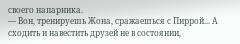своего напарника.
— Вон, тренируешь Жона, сражаешься с Пиррой... А сходить и навестить друзей не в состоянии,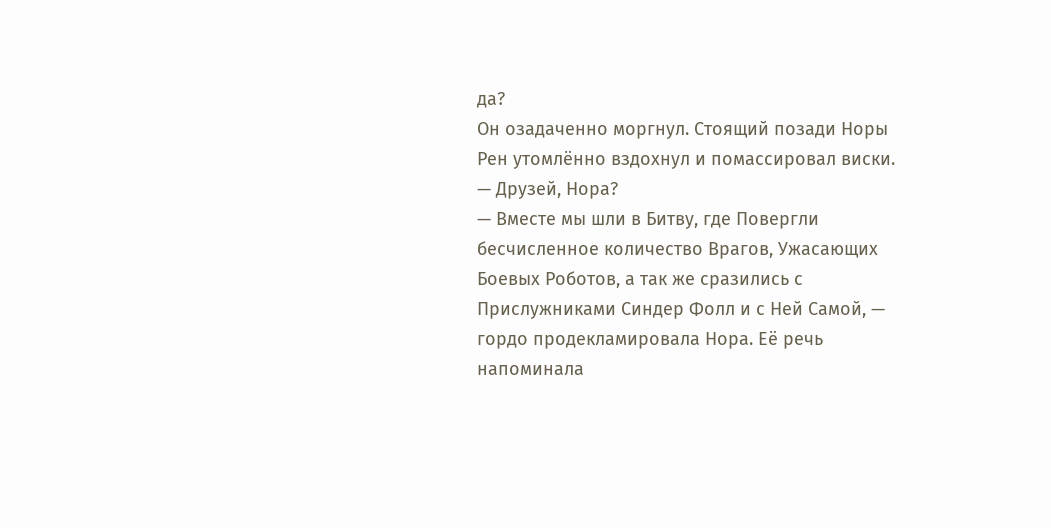да?
Он озадаченно моргнул. Стоящий позади Норы Рен утомлённо вздохнул и помассировал виски.
— Друзей, Нора?
— Вместе мы шли в Битву, где Повергли бесчисленное количество Врагов, Ужасающих Боевых Роботов, а так же сразились с Прислужниками Синдер Фолл и с Ней Самой, — гордо продекламировала Нора. Её речь напоминала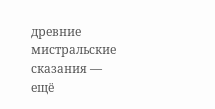древние мистральские сказания — ещё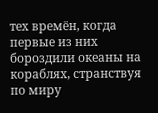тех времён, когда первые из них бороздили океаны на кораблях, странствуя по миру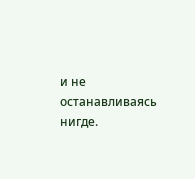и не останавливаясь нигде.